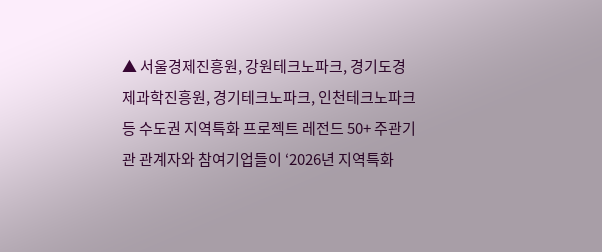▲ 서울경제진흥원, 강원테크노파크, 경기도경제과학진흥원, 경기테크노파크, 인천테크노파크 등 수도권 지역특화 프로젝트 레전드 50+ 주관기관 관계자와 참여기업들이 ‘2026년 지역특화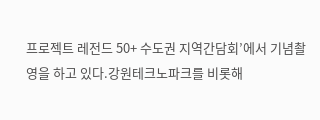프로젝트 레전드 50+ 수도권 지역간담회’에서 기념촬영을 하고 있다.강원테크노파크를 비롯해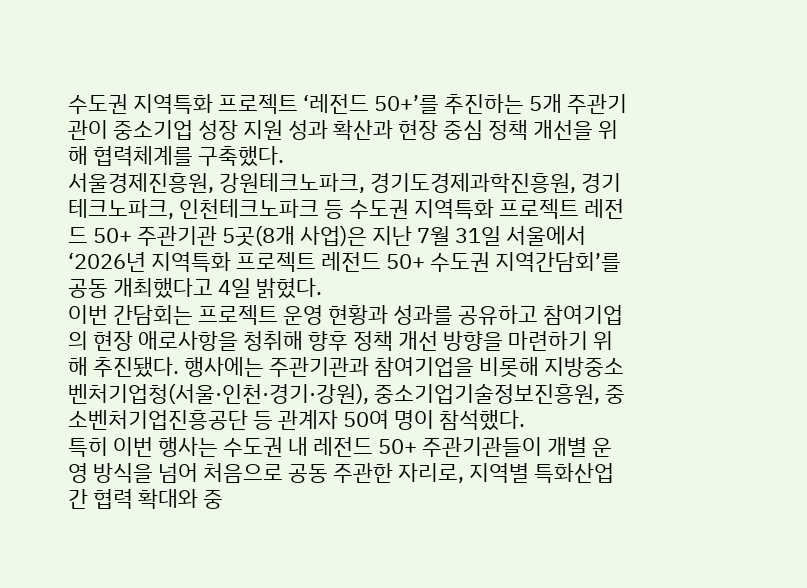수도권 지역특화 프로젝트 ‘레전드 50+’를 추진하는 5개 주관기관이 중소기업 성장 지원 성과 확산과 현장 중심 정책 개선을 위해 협력체계를 구축했다.
서울경제진흥원, 강원테크노파크, 경기도경제과학진흥원, 경기테크노파크, 인천테크노파크 등 수도권 지역특화 프로젝트 레전드 50+ 주관기관 5곳(8개 사업)은 지난 7월 31일 서울에서 ‘2026년 지역특화 프로젝트 레전드 50+ 수도권 지역간담회’를 공동 개최했다고 4일 밝혔다.
이번 간담회는 프로젝트 운영 현황과 성과를 공유하고 참여기업의 현장 애로사항을 청취해 향후 정책 개선 방향을 마련하기 위해 추진됐다. 행사에는 주관기관과 참여기업을 비롯해 지방중소벤처기업청(서울·인천·경기·강원), 중소기업기술정보진흥원, 중소벤처기업진흥공단 등 관계자 50여 명이 참석했다.
특히 이번 행사는 수도권 내 레전드 50+ 주관기관들이 개별 운영 방식을 넘어 처음으로 공동 주관한 자리로, 지역별 특화산업 간 협력 확대와 중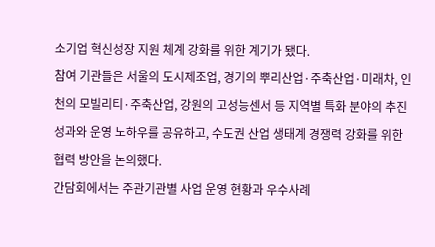소기업 혁신성장 지원 체계 강화를 위한 계기가 됐다.
참여 기관들은 서울의 도시제조업, 경기의 뿌리산업·주축산업·미래차, 인천의 모빌리티·주축산업, 강원의 고성능센서 등 지역별 특화 분야의 추진 성과와 운영 노하우를 공유하고, 수도권 산업 생태계 경쟁력 강화를 위한 협력 방안을 논의했다.
간담회에서는 주관기관별 사업 운영 현황과 우수사례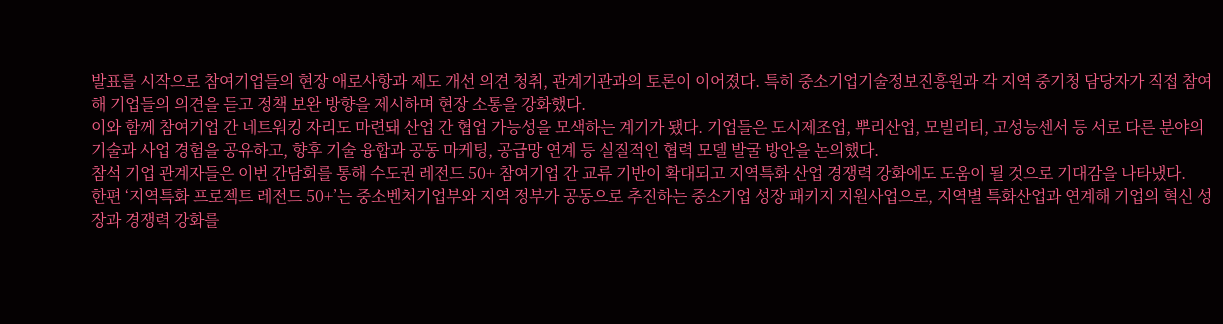발표를 시작으로 참여기업들의 현장 애로사항과 제도 개선 의견 청취, 관계기관과의 토론이 이어졌다. 특히 중소기업기술정보진흥원과 각 지역 중기청 담당자가 직접 참여해 기업들의 의견을 듣고 정책 보완 방향을 제시하며 현장 소통을 강화했다.
이와 함께 참여기업 간 네트워킹 자리도 마련돼 산업 간 협업 가능성을 모색하는 계기가 됐다. 기업들은 도시제조업, 뿌리산업, 모빌리티, 고성능센서 등 서로 다른 분야의 기술과 사업 경험을 공유하고, 향후 기술 융합과 공동 마케팅, 공급망 연계 등 실질적인 협력 모델 발굴 방안을 논의했다.
참석 기업 관계자들은 이번 간담회를 통해 수도권 레전드 50+ 참여기업 간 교류 기반이 확대되고 지역특화 산업 경쟁력 강화에도 도움이 될 것으로 기대감을 나타냈다.
한편 ‘지역특화 프로젝트 레전드 50+’는 중소벤처기업부와 지역 정부가 공동으로 추진하는 중소기업 성장 패키지 지원사업으로, 지역별 특화산업과 연계해 기업의 혁신 성장과 경쟁력 강화를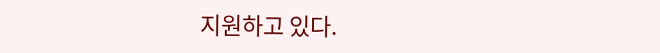지원하고 있다.